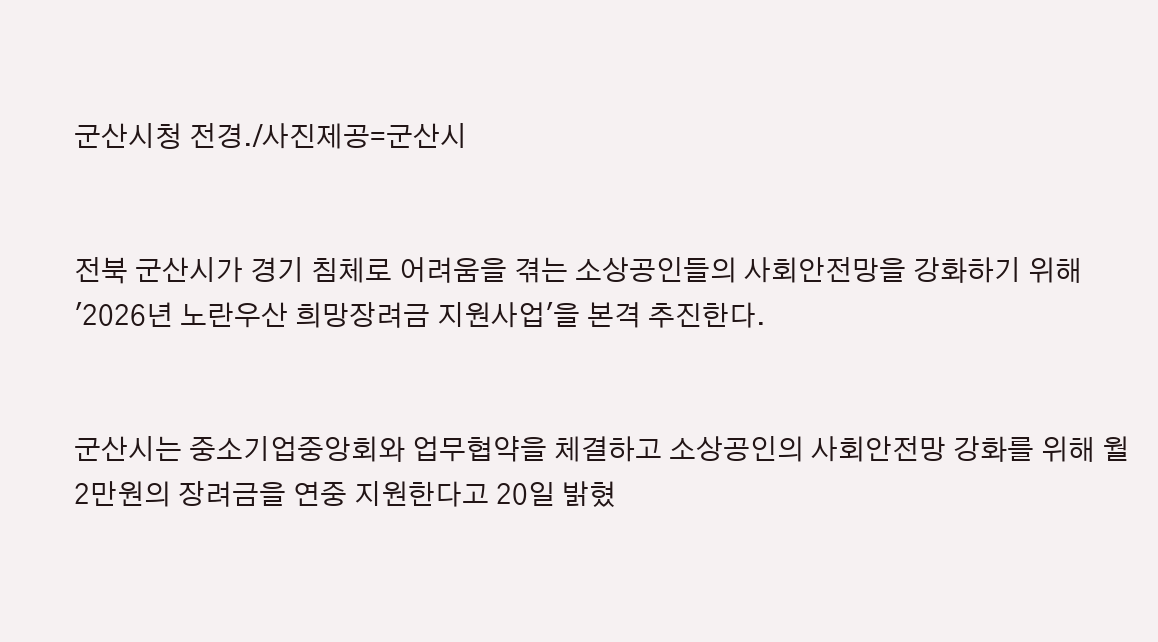군산시청 전경./사진제공=군산시


전북 군산시가 경기 침체로 어려움을 겪는 소상공인들의 사회안전망을 강화하기 위해 '2026년 노란우산 희망장려금 지원사업'을 본격 추진한다.


군산시는 중소기업중앙회와 업무협약을 체결하고 소상공인의 사회안전망 강화를 위해 월 2만원의 장려금을 연중 지원한다고 20일 밝혔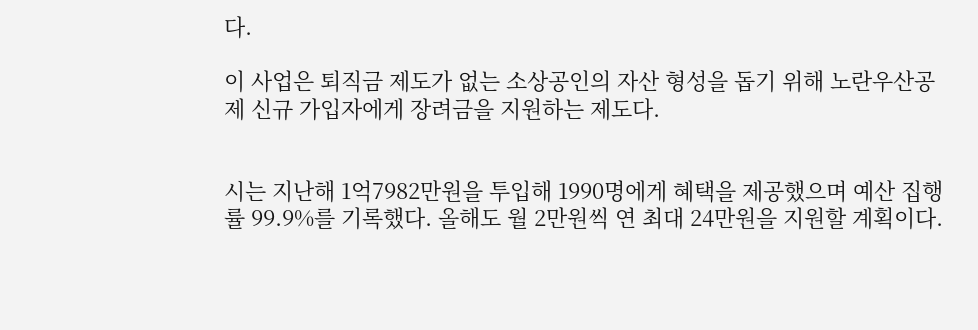다.

이 사업은 퇴직금 제도가 없는 소상공인의 자산 형성을 돕기 위해 노란우산공제 신규 가입자에게 장려금을 지원하는 제도다.


시는 지난해 1억7982만원을 투입해 1990명에게 혜택을 제공했으며 예산 집행률 99.9%를 기록했다. 올해도 월 2만원씩 연 최대 24만원을 지원할 계획이다.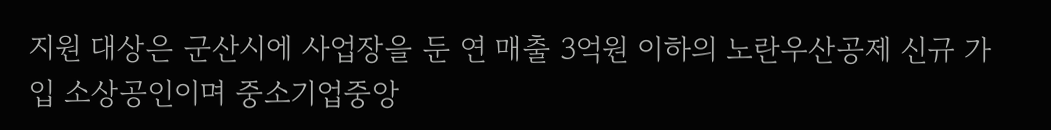지원 대상은 군산시에 사업장을 둔 연 매출 3억원 이하의 노란우산공제 신규 가입 소상공인이며 중소기업중앙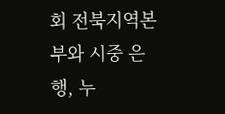회 전북지역본부와 시중 은행, 누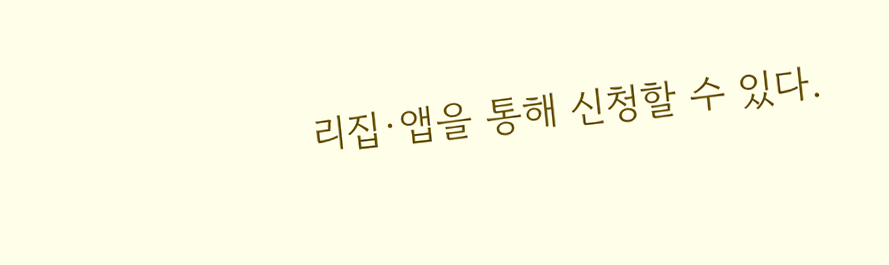리집·앱을 통해 신청할 수 있다.